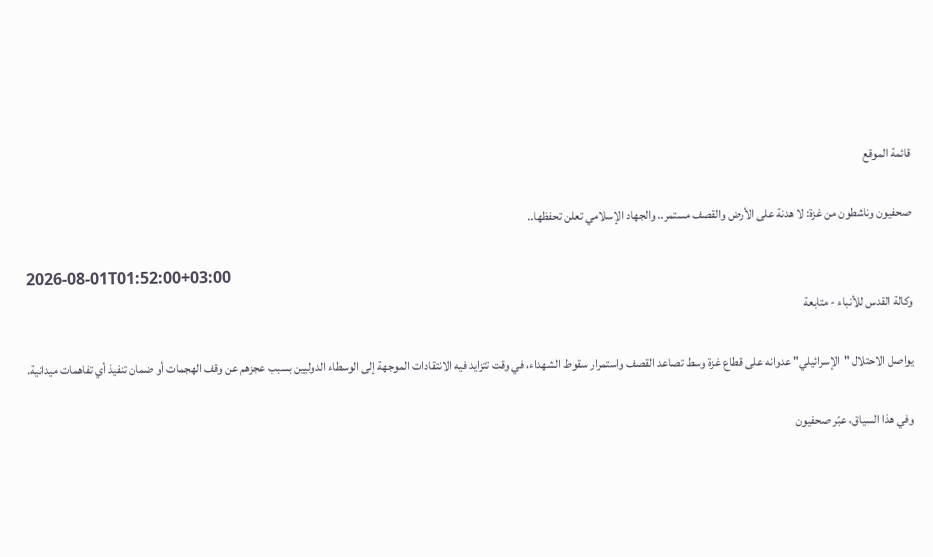قائمة الموقع

صحفيون وناشطون من غزة: لا هدنة على الأرض والقصف مستمر.. والجهاد الإسلامي تعلن تحفظها..

2026-08-01T01:52:00+03:00
وكالة القدس للأنباء - متابعة

يواصل الاحتلال "الإسرائيلي" عدوانه على قطاع غزة وسط تصاعد القصف واستمرار سقوط الشهداء، في وقت تتزايد فيه الانتقادات الموجهة إلى الوسطاء الدوليين بسبب عجزهم عن وقف الهجمات أو ضمان تنفيذ أي تفاهمات ميدانية.

وفي هذا السياق، عبّر صحفيون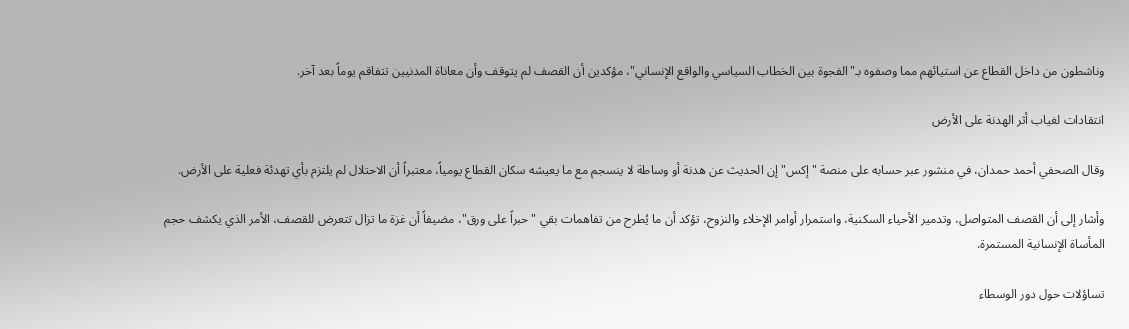وناشطون من داخل القطاع عن استيائهم مما وصفوه بـ"الفجوة بين الخطاب السياسي والواقع الإنساني"، مؤكدين أن القصف لم يتوقف وأن معاناة المدنيين تتفاقم يوماً بعد آخر.

انتقادات لغياب أثر الهدنة على الأرض

وقال الصحفي أحمد حمدان، في منشور عبر حسابه على منصة "إكس" إن الحديث عن هدنة أو وساطة لا ينسجم مع ما يعيشه سكان القطاع يومياً، معتبراً أن الاحتلال لم يلتزم بأي تهدئة فعلية على الأرض.

وأشار إلى أن القصف المتواصل، وتدمير الأحياء السكنية، واستمرار أوامر الإخلاء والنزوح، تؤكد أن ما يُطرح من تفاهمات بقي "حبراً على ورق"، مضيفاً أن غزة ما تزال تتعرض للقصف، الأمر الذي يكشف حجم المأساة الإنسانية المستمرة.

تساؤلات حول دور الوسطاء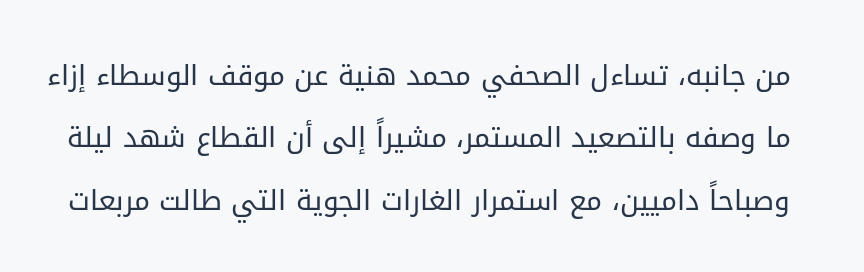من جانبه، تساءل الصحفي محمد هنية عن موقف الوسطاء إزاء ما وصفه بالتصعيد المستمر، مشيراً إلى أن القطاع شهد ليلة وصباحاً داميين، مع استمرار الغارات الجوية التي طالت مربعات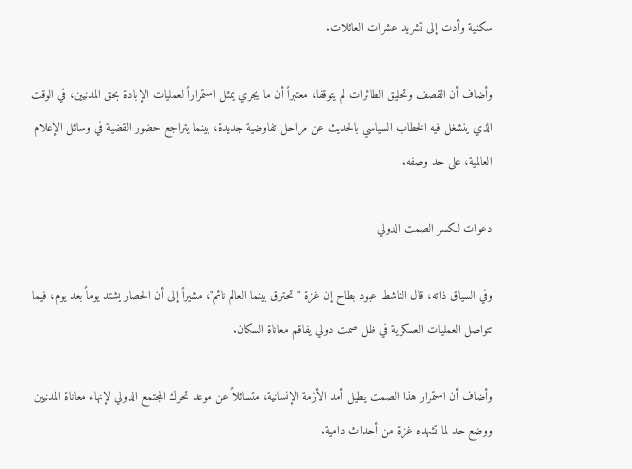سكنية وأدت إلى تشريد عشرات العائلات.

وأضاف أن القصف وتحليق الطائرات لم يتوقفا، معتبراً أن ما يجري يمثل استمراراً لعمليات الإبادة بحق المدنيين، في الوقت الذي ينشغل فيه الخطاب السياسي بالحديث عن مراحل تفاوضية جديدة، بينما يتراجع حضور القضية في وسائل الإعلام العالمية، على حد وصفه.

دعوات لكسر الصمت الدولي

وفي السياق ذاته، قال الناشط عبود بطاح إن غزة "تحترق بينما العالم نائم"، مشيراً إلى أن الحصار يشتد يوماً بعد يوم، فيما تتواصل العمليات العسكرية في ظل صمت دولي يفاقم معاناة السكان.

وأضاف أن استمرار هذا الصمت يطيل أمد الأزمة الإنسانية، متسائلاً عن موعد تحرك المجتمع الدولي لإنهاء معاناة المدنيين ووضع حد لما تشهده غزة من أحداث دامية.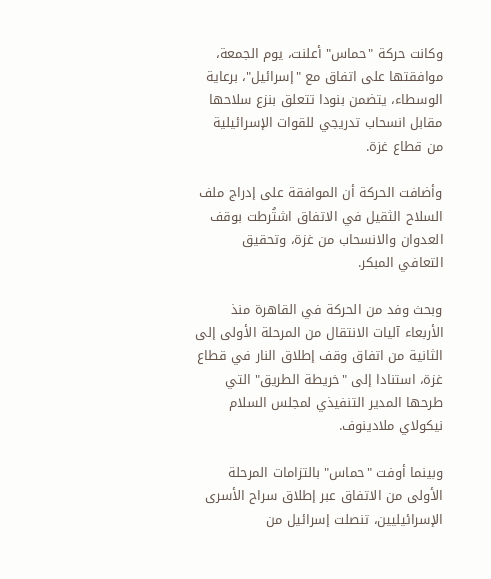وكانت حركة "حماس" أعلنت، يوم الجمعة، موافقتها على اتفاق مع "إسرائيل"، برعاية الوسطاء، يتضمن بنودا تتعلق بنزع سلاحها مقابل انسحاب تدريجي للقوات الإسرائيلية من قطاع غزة.

وأضافت الحركة أن الموافقة على إدراج ملف السلاح الثقيل في الاتفاق اشتُرطت بوقف العدوان والانسحاب من غزة، وتحقيق التعافي المبكر.

وبحث وفد من الحركة في القاهرة منذ الأربعاء آليات الانتقال من المرحلة الأولى إلى الثانية من اتفاق وقف إطلاق النار في قطاع غزة، استنادا إلى "خريطة الطريق" التي طرحها المدير التنفيذي لمجلس السلام نيكولاي ملادينوف.

وبينما أوفت "حماس" بالتزامات المرحلة الأولى من الاتفاق عبر إطلاق سراح الأسرى الإسرائيليين، تنصلت إسرائيل من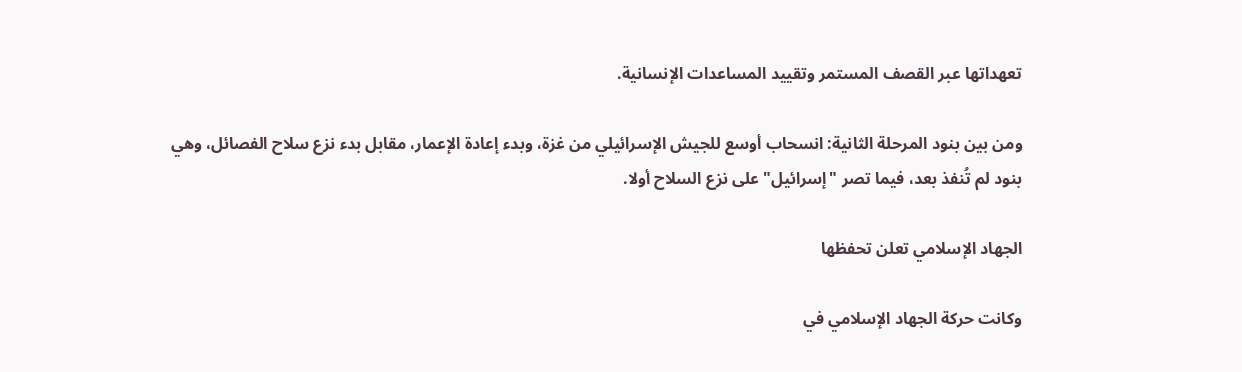تعهداتها عبر القصف المستمر وتقييد المساعدات الإنسانية.

ومن بين بنود المرحلة الثانية: انسحاب أوسع للجيش الإسرائيلي من غزة، وبدء إعادة الإعمار، مقابل بدء نزع سلاح الفصائل، وهي بنود لم تُنفذ بعد، فيما تصر "إسرائيل" على نزع السلاح أولا.

الجهاد الإسلامي تعلن تحفظها

وكانت حركة الجهاد الإسلامي في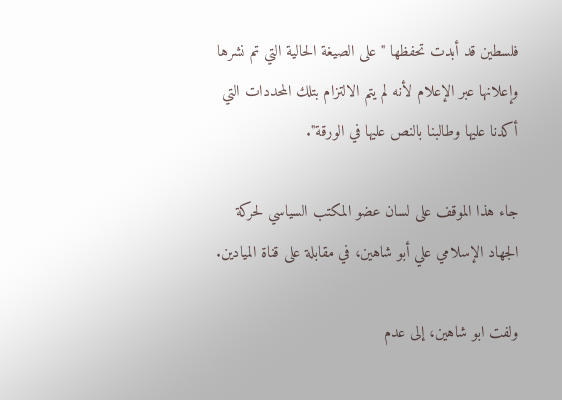فلسطين قد أبدت تحفظها "على الصيغة الحالية التي تم نشرها وإعلانها عبر الإعلام لأنه لم يتم الالتزام بتلك المحددات التي أكدنا عليها وطالبنا بالنص عليها في الورقة".

جاء هذا الموقف على لسان عضو المكتب السياسي لحركة الجهاد الإسلامي علي أبو شاهين، في مقابلة على قناة الميادين.

ولفت ابو شاهين، إلى عدم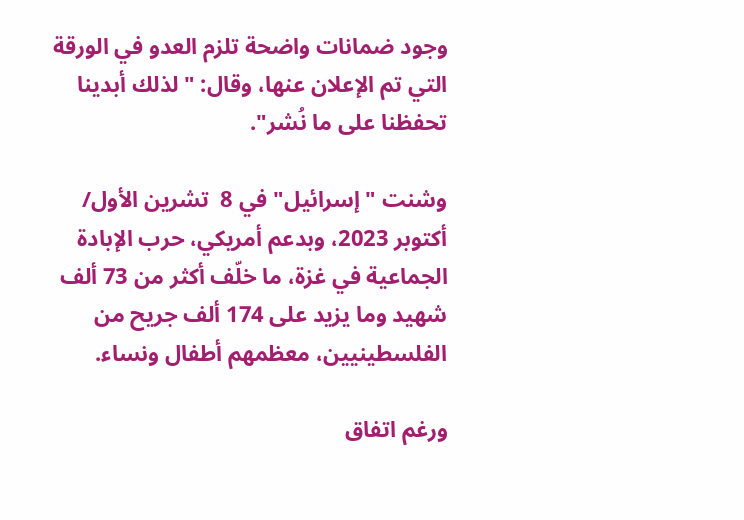وجود ضمانات واضحة تلزم العدو في الورقة التي تم الإعلان عنها، وقال: "لذلك أبدينا تحفظنا على ما نُشر".

وشنت "إسرائيل" في 8  تشرين الأول/ أكتوبر 2023، وبدعم أمريكي، حرب الإبادة الجماعية في غزة، ما خلّف أكثر من 73 ألف شهيد وما يزيد على 174 ألف جريح من الفلسطينيين، معظمهم أطفال ونساء.

ورغم اتفاق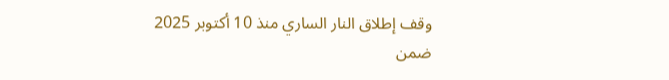وقف إطلاق النار الساري منذ 10 أكتوبر 2025 ضمن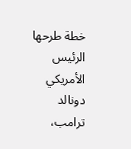خطة طرحها الرئيس الأمريكي دونالد ترامب،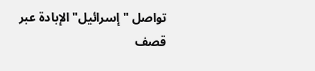تواصل "إسرائيل" الإبادة عبر قصف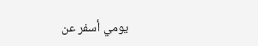يومي أسفر عن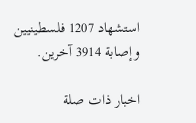استشهاد 1207 فلسطينيين وإصابة 3914 آخرين.

اخبار ذات صلة